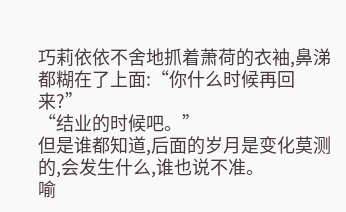巧莉依依不舍地抓着萧荷的衣袖,鼻涕都糊在了上面:“你什么时候再回来?”
“结业的时候吧。”
但是谁都知道,后面的岁月是变化莫测的,会发生什么,谁也说不准。
喻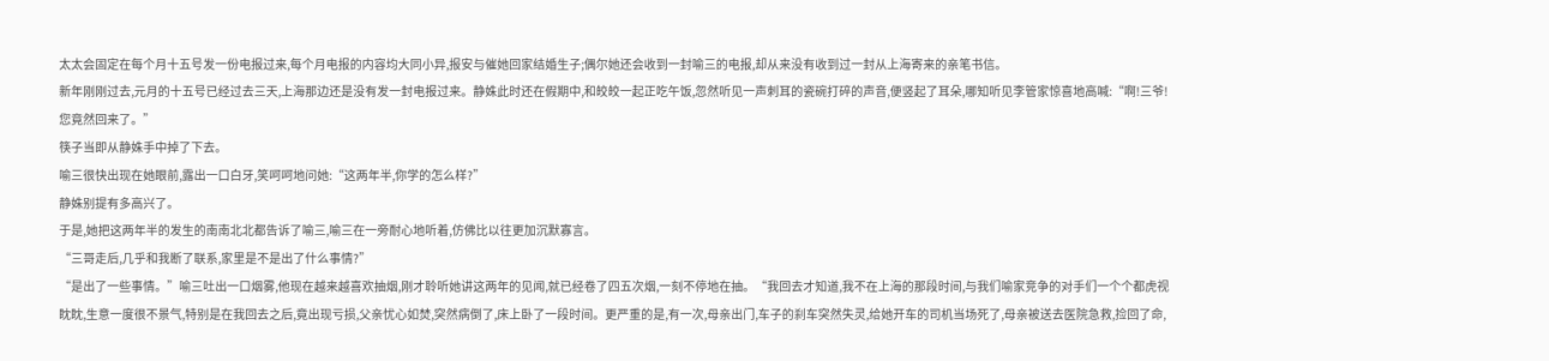太太会固定在每个月十五号发一份电报过来,每个月电报的内容均大同小异,报安与催她回家结婚生子;偶尔她还会收到一封喻三的电报,却从来没有收到过一封从上海寄来的亲笔书信。
新年刚刚过去,元月的十五号已经过去三天,上海那边还是没有发一封电报过来。静姝此时还在假期中,和皎皎一起正吃午饭,忽然听见一声刺耳的瓷碗打碎的声音,便竖起了耳朵,哪知听见李管家惊喜地高喊:“啊!三爷!您竟然回来了。”
筷子当即从静姝手中掉了下去。
喻三很快出现在她眼前,露出一口白牙,笑呵呵地问她:“这两年半,你学的怎么样?”
静姝别提有多高兴了。
于是,她把这两年半的发生的南南北北都告诉了喻三,喻三在一旁耐心地听着,仿佛比以往更加沉默寡言。
“三哥走后,几乎和我断了联系,家里是不是出了什么事情?”
“是出了一些事情。”喻三吐出一口烟雾,他现在越来越喜欢抽烟,刚才聆听她讲这两年的见闻,就已经卷了四五次烟,一刻不停地在抽。“我回去才知道,我不在上海的那段时间,与我们喻家竞争的对手们一个个都虎视眈眈,生意一度很不景气,特别是在我回去之后,竟出现亏损,父亲忧心如焚,突然病倒了,床上卧了一段时间。更严重的是,有一次,母亲出门,车子的刹车突然失灵,给她开车的司机当场死了,母亲被送去医院急救,捡回了命,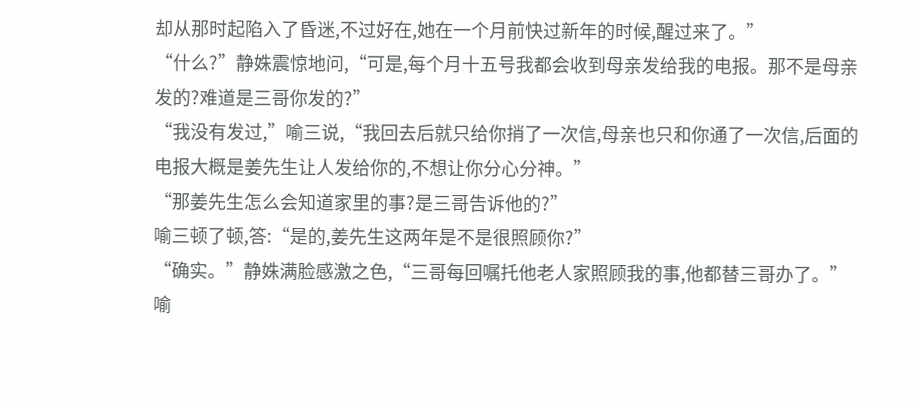却从那时起陷入了昏迷,不过好在,她在一个月前快过新年的时候,醒过来了。”
“什么?”静姝震惊地问,“可是,每个月十五号我都会收到母亲发给我的电报。那不是母亲发的?难道是三哥你发的?”
“我没有发过,”喻三说,“我回去后就只给你捎了一次信,母亲也只和你通了一次信,后面的电报大概是姜先生让人发给你的,不想让你分心分神。”
“那姜先生怎么会知道家里的事?是三哥告诉他的?”
喻三顿了顿,答:“是的,姜先生这两年是不是很照顾你?”
“确实。”静姝满脸感激之色,“三哥每回嘱托他老人家照顾我的事,他都替三哥办了。”
喻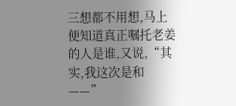三想都不用想,马上便知道真正嘱托老姜的人是谁,又说,“其实,我这次是和——”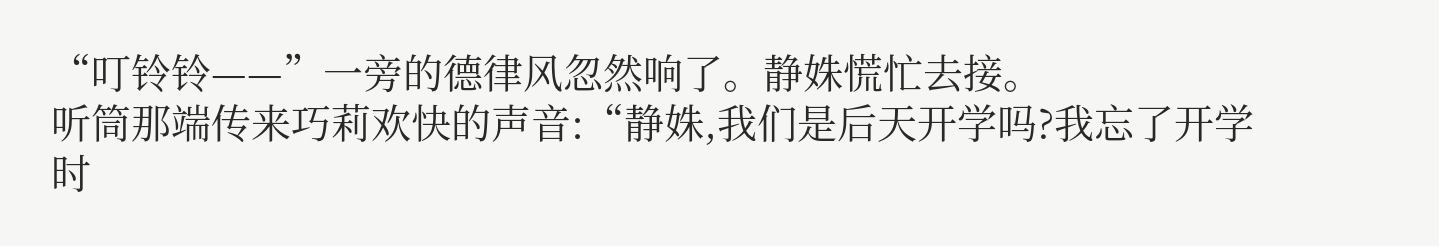“叮铃铃——”一旁的德律风忽然响了。静姝慌忙去接。
听筒那端传来巧莉欢快的声音:“静姝,我们是后天开学吗?我忘了开学时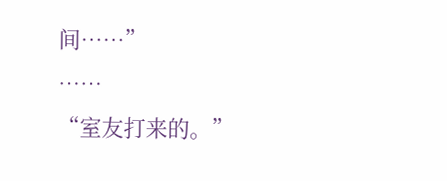间……”
……
“室友打来的。”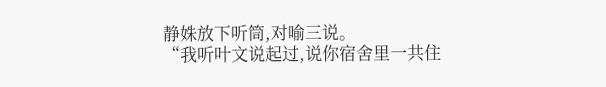静姝放下听筒,对喻三说。
“我听叶文说起过,说你宿舍里一共住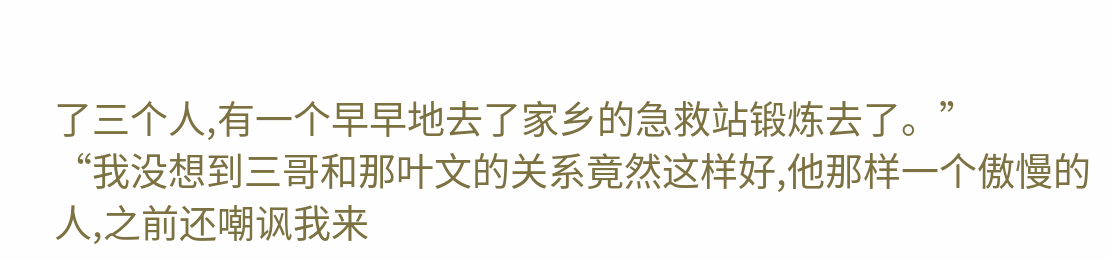了三个人,有一个早早地去了家乡的急救站锻炼去了。”
“我没想到三哥和那叶文的关系竟然这样好,他那样一个傲慢的人,之前还嘲讽我来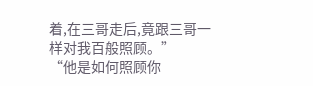着,在三哥走后,竟跟三哥一样对我百般照顾。”
“他是如何照顾你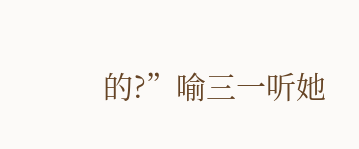的?”喻三一听她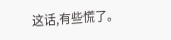这话,有些慌了。